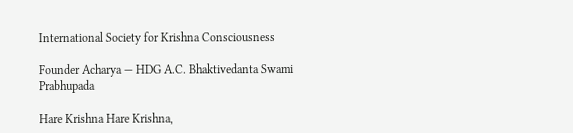International Society for Krishna Consciousness

Founder Acharya — HDG A.C. Bhaktivedanta Swami Prabhupada

Hare Krishna Hare Krishna,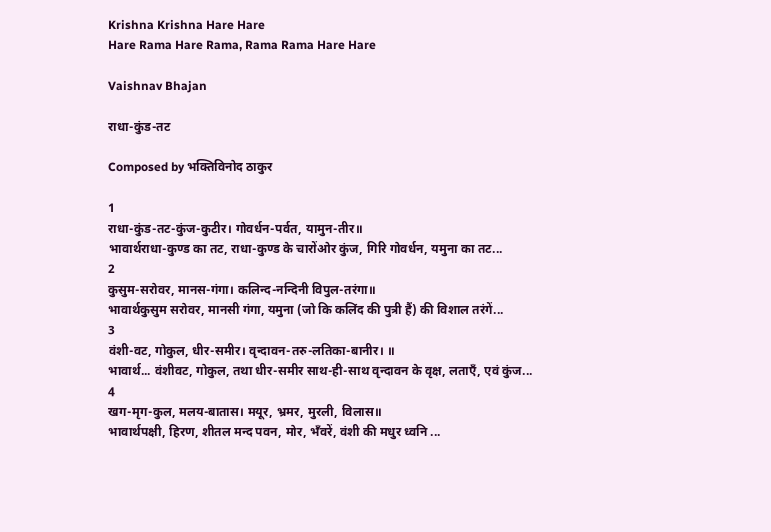Krishna Krishna Hare Hare
Hare Rama Hare Rama, Rama Rama Hare Hare

Vaishnav Bhajan

राधा-कुंड-तट

Composed by भक्तिविनोद ठाकुर

1
राधा-कुंड-तट-कुंज-कुटीर। गोवर्धन-पर्वत, यामुन-तीर॥
भावार्थराधा-कुण्ड का तट, राधा-कुण्ड के चारोंओर कुंज, गिरि गोवर्धन, यमुना का तट...
2
कुसुम-सरोवर, मानस-गंगा। कलिन्द-नन्दिनी विपुल-तरंगा॥
भावार्थकुसुम सरोवर, मानसी गंगा, यमुना (जो कि कलिंद की पुत्री हैं) की विशाल तरंगें...
3
वंशी-वट, गोकुल, धीर-समीर। वृन्दावन-तरु-लतिका-बानीर। ॥
भावार्थ... वंशीवट, गोकुल, तथा धीर-समीर साथ-ही-साथ वृन्दावन के वृक्ष, लताएँ, एवं कुंज...
4
खग-मृग-कुल, मलय-बातास। मयूर, भ्रमर, मुरली, विलास॥
भावार्थपक्षी, हिरण, शीतल मन्द पवन, मोर, भँवरें, वंशी की मधुर ध्वनि ...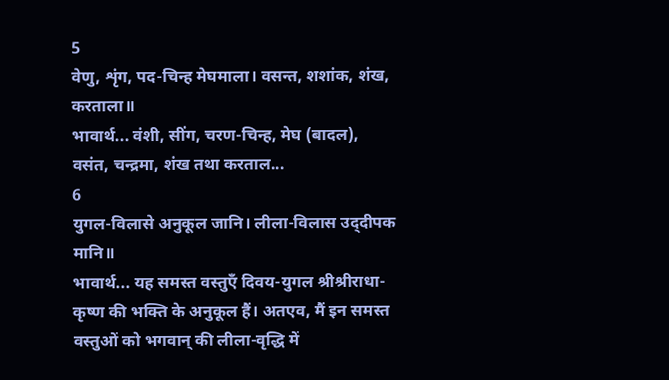5
वेणु, शृंग, पद-चिन्ह मेघमाला। वसन्त, शशांक, शंख, करताला॥
भावार्थ... वंशी, सींग, चरण-चिन्ह, मेघ (बादल), वसंत, चन्द्रमा, शंख तथा करताल...
6
युगल-विलासे अनुकूल जानि। लीला-विलास उद्‌दीपक मानि॥
भावार्थ... यह समस्त वस्तुएँ दिवय-युगल श्रीश्रीराधा-कृष्ण की भक्ति के अनुकूल हैं। अतएव, मैं इन समस्त वस्तुओं को भगवान्‌ की लीला-वृद्धि में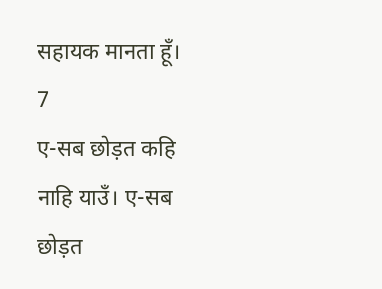सहायक मानता हूँ।
7
ए-सब छोड़त कहि नाहि याउँ। ए-सब छोड़त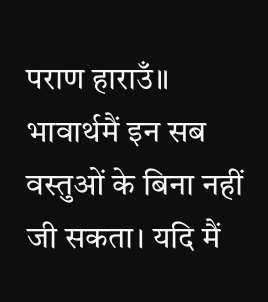पराण हाराउँ॥
भावार्थमैं इन सब वस्तुओं के बिना नहीं जी सकता। यदि मैं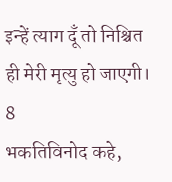इन्हें त्याग दूँ तो निश्चित ही मेरी मृत्यु हो जाएगी।
8
भकतिविनोद कहे,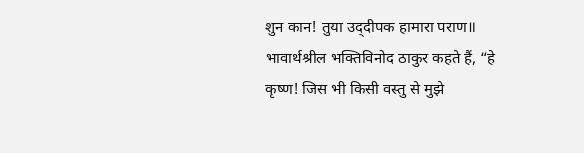शुन कान! तुया उद्‌दीपक हामारा पराण॥
भावार्थश्रील भक्तिविनोद ठाकुर कहते हैं, “हे कृष्ण! जिस भी किसी वस्तु से मुझे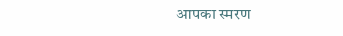आपका स्मरण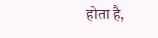होता है,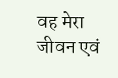वह मेरा जीवन एवं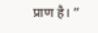प्राण है। ”